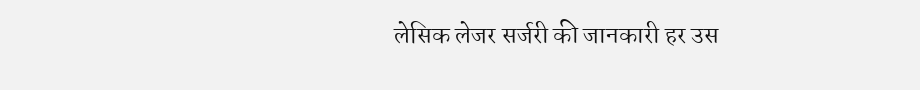लेसिक लेजर सर्जरी की जानकारी हर उस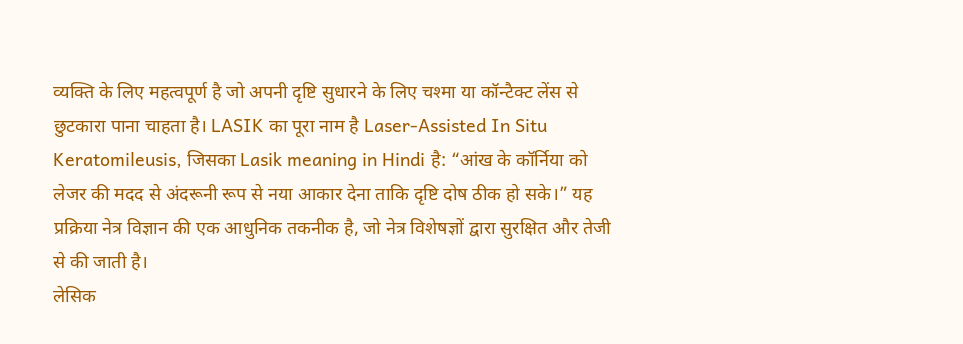व्यक्ति के लिए महत्वपूर्ण है जो अपनी दृष्टि सुधारने के लिए चश्मा या कॉन्टैक्ट लेंस से छुटकारा पाना चाहता है। LASIK का पूरा नाम है Laser-Assisted In Situ Keratomileusis, जिसका Lasik meaning in Hindi है: “आंख के कॉर्निया को लेजर की मदद से अंदरूनी रूप से नया आकार देना ताकि दृष्टि दोष ठीक हो सके।” यह प्रक्रिया नेत्र विज्ञान की एक आधुनिक तकनीक है, जो नेत्र विशेषज्ञों द्वारा सुरक्षित और तेजी से की जाती है।
लेसिक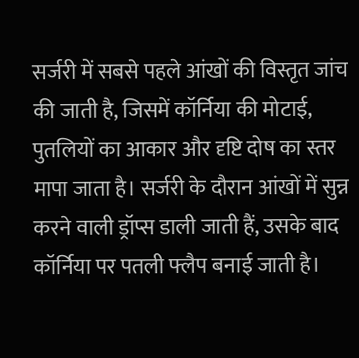सर्जरी में सबसे पहले आंखों की विस्तृत जांच की जाती है, जिसमें कॉर्निया की मोटाई, पुतलियों का आकार और दृष्टि दोष का स्तर मापा जाता है। सर्जरी के दौरान आंखों में सुन्न करने वाली ड्रॉप्स डाली जाती हैं, उसके बाद कॉर्निया पर पतली फ्लैप बनाई जाती है।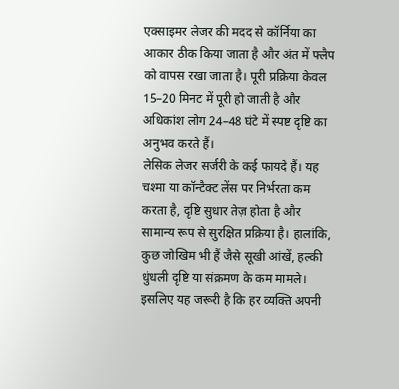एक्साइमर लेजर की मदद से कॉर्निया का आकार ठीक किया जाता है और अंत में फ्लैप को वापस रखा जाता है। पूरी प्रक्रिया केवल 15–20 मिनट में पूरी हो जाती है और अधिकांश लोग 24–48 घंटे में स्पष्ट दृष्टि का अनुभव करते हैं।
लेसिक लेजर सर्जरी के कई फायदे हैं। यह चश्मा या कॉन्टैक्ट लेंस पर निर्भरता कम करता है, दृष्टि सुधार तेज़ होता है और सामान्य रूप से सुरक्षित प्रक्रिया है। हालांकि, कुछ जोखिम भी हैं जैसे सूखी आंखें, हल्की धुंधली दृष्टि या संक्रमण के कम मामले। इसलिए यह जरूरी है कि हर व्यक्ति अपनी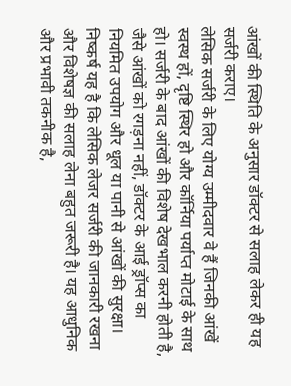आंखों की स्थिति के अनुसार डॉक्टर से सलाह लेकर ही यह सर्जरी कराए।
लेसिक सर्जरी के लिए योग्य उम्मीदवार वे हैं जिनकी आंखें स्वस्थ हों, दृष्टि स्थिर हो और कॉर्निया पर्याप्त मोटाई के साथ हो। सर्जरी के बाद आंखों की विशेष देखभाल करनी होती है, जैसे आंखों को रगड़ना नहीं, डॉक्टर के आई ड्रॉप्स का नियमित उपयोग और धूल या पानी से आंखों की सुरक्षा।
निष्कर्ष यह है कि लेसिक लेजर सर्जरी की जानकारी रखना और विशेषज्ञ की सलाह लेना बहुत जरूरी है। यह आधुनिक और प्रभावी तकनीक है,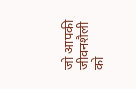जो आपकी जीवनशैली को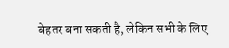बेहतर बना सकती है, लेकिन सभी के लिए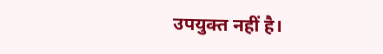उपयुक्त नहीं है।